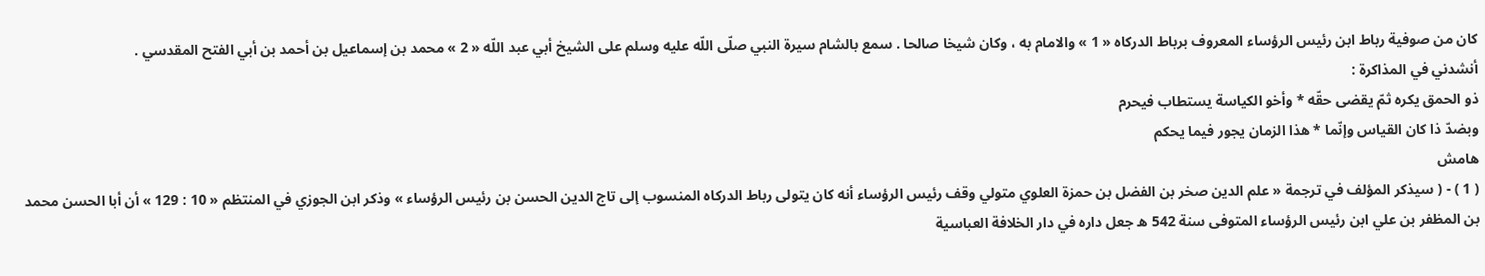كان من صوفية رباط ابن رئيس الرؤساء المعروف برباط الدركاه « 1 » والامام به ، وكان شيخا صالحا . سمع بالشام سيرة النبي صلّى اللّه عليه وسلم على الشيخ أبي عبد اللّه « 2 » محمد بن إسماعيل بن أحمد بن أبي الفتح المقدسي .
أنشدني في المذاكرة :
ذو الحمق يكره ثمّ يقضى حقّه * وأخو الكياسة يستطاب فيحرم
وبضدّ ذا كان القياس وإنّما * هذا الزمان يجور فيما يحكم
هامش
( 1 ) - ( سيذكر المؤلف في ترجمة « علم الدين صخر بن الفضل بن حمزة العلوي متولي وقف رئيس الرؤساء أنه كان يتولى رباط الدركاه المنسوب إلى تاج الدين الحسن بن رئيس الرؤساء » وذكر ابن الجوزي في المنتظم « 10 : 129 » أن أبا الحسن محمد بن المظفر بن علي ابن رئيس الرؤساء المتوفى سنة 542 ه جعل داره في دار الخلافة العباسية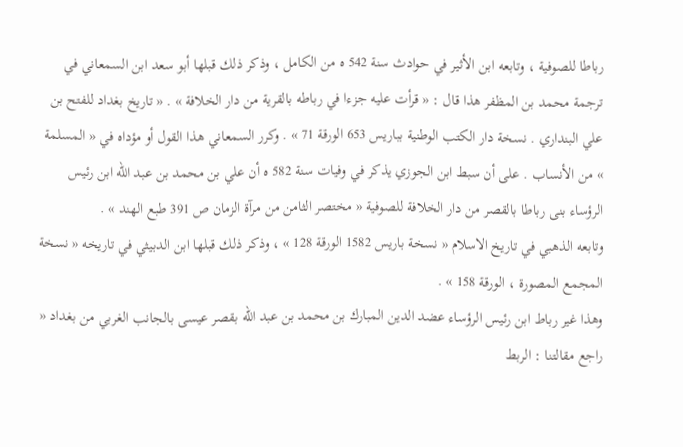رباطا للصوفية ، وتابعه ابن الأثير في حوادث سنة 542 ه من الكامل ، وذكر ذلك قبلها أبو سعد ابن السمعاني في ترجمة محمد بن المظفر هذا قال : « قرأت عليه جزءا في رباطه بالقرية من دار الخلافة » . « تاريخ بغداد للفتح بن علي البنداري . نسخة دار الكتب الوطنية بباريس 653 الورقة 71 » . وكرر السمعاني هذا القول أو مؤداه في « المسلمة » من الأنساب . على أن سبط ابن الجوزي يذكر في وفيات سنة 582 ه أن علي بن محمد بن عبد اللّه ابن رئيس الرؤساء بنى رباطا بالقصر من دار الخلافة للصوفية « مختصر الثامن من مرآة الزمان ص 391 طبع الهند » .
وتابعه الذهبي في تاريخ الاسلام « نسخة باريس 1582 الورقة 128 » ، وذكر ذلك قبلها ابن الدبيثي في تاريخه « نسخة المجمع المصورة ، الورقة 158 » .
وهذا غير رباط ابن رئيس الرؤساء عضد الدين المبارك بن محمد بن عبد اللّه بقصر عيسى بالجانب الغربي من بغداد « راجع مقالتنا : الربط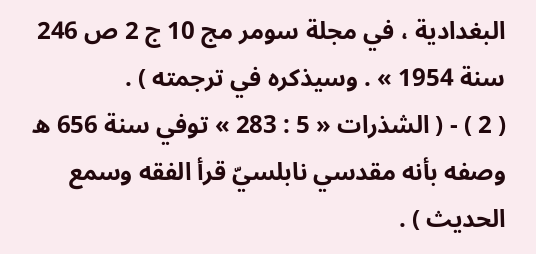البغدادية ، في مجلة سومر مج 10 ج 2 ص 246 سنة 1954 » . وسيذكره في ترجمته ) .
( 2 ) - ( الشذرات « 5 : 283 » توفي سنة 656 ه وصفه بأنه مقدسي نابلسيّ قرأ الفقه وسمع الحديث ) .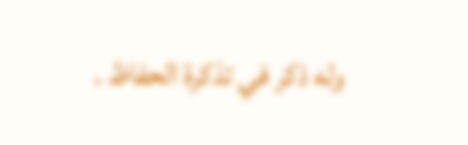وله ذكر في تذكرة الحفاظ .